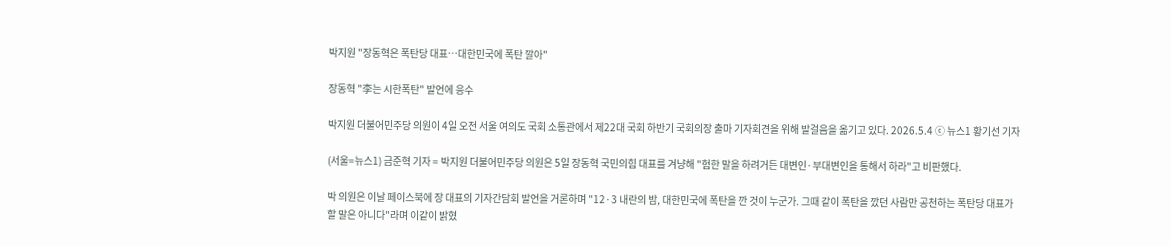박지원 "장동혁은 폭탄당 대표…대한민국에 폭탄 깔아"

장동혁 "李는 시한폭탄" 발언에 응수

박지원 더불어민주당 의원이 4일 오전 서울 여의도 국회 소통관에서 제22대 국회 하반기 국회의장 출마 기자회견을 위해 발걸음을 옮기고 있다. 2026.5.4 ⓒ 뉴스1 황기선 기자

(서울=뉴스1) 금준혁 기자 = 박지원 더불어민주당 의원은 5일 장동혁 국민의힘 대표를 겨냥해 "험한 말을 하려거든 대변인·부대변인을 통해서 하라"고 비판했다.

박 의원은 이날 페이스북에 장 대표의 기자간담회 발언을 거론하며 "12·3 내란의 밤, 대한민국에 폭탄을 깐 것이 누군가. 그때 같이 폭탄을 깠던 사람만 공천하는 폭탄당 대표가 할 말은 아니다"라며 이같이 밝혔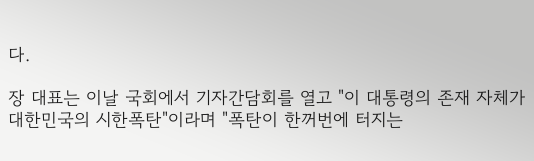다.

장 대표는 이날 국회에서 기자간담회를 열고 "이 대통령의 존재 자체가 대한민국의 시한폭탄"이라며 "폭탄이 한꺼번에 터지는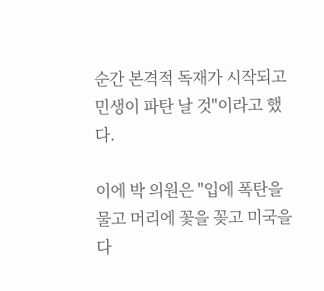순간 본격적 독재가 시작되고 민생이 파탄 날 것"이라고 했다.

이에 박 의원은 "입에 폭탄을 물고 머리에 꽃을 꽂고 미국을 다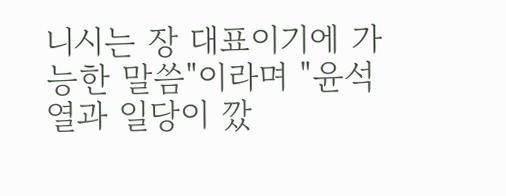니시는 장 대표이기에 가능한 말씀"이라며 "윤석열과 일당이 깠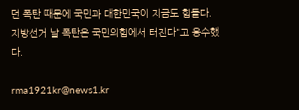던 폭탄 때문에 국민과 대한민국이 지금도 힘들다. 지방선거 날 폭탄은 국민의힘에서 터진다"고 응수했다.

rma1921kr@news1.kr